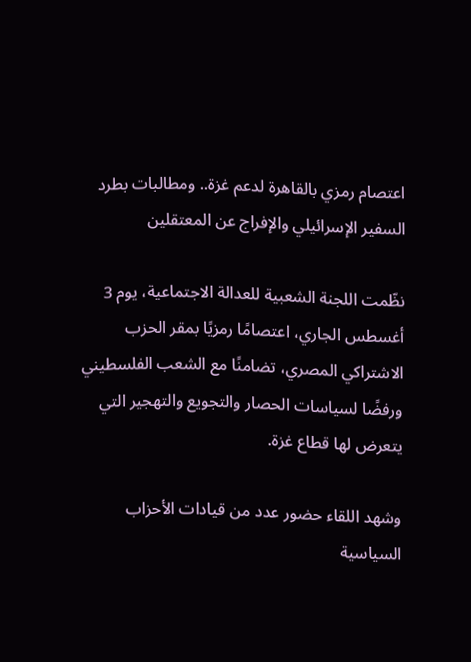اعتصام رمزي بالقاهرة لدعم غزة.. ومطالبات بطرد السفير الإسرائيلي والإفراج عن المعتقلين

نظّمت اللجنة الشعبية للعدالة الاجتماعية، يوم 3 أغسطس الجاري، اعتصامًا رمزيًا بمقر الحزب الاشتراكي المصري، تضامنًا مع الشعب الفلسطيني ورفضًا لسياسات الحصار والتجويع والتهجير التي يتعرض لها قطاع غزة.

وشهد اللقاء حضور عدد من قيادات الأحزاب السياسية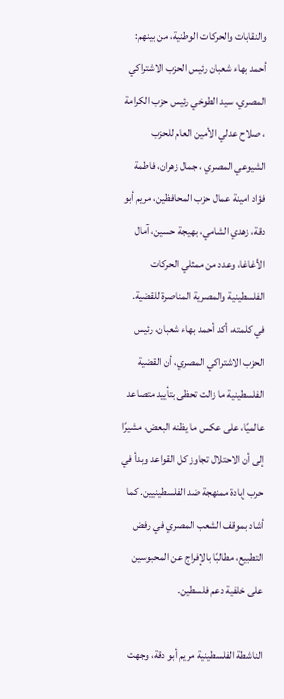والنقابات والحركات الوطنية، من بينهم: أحمد بهاء شعبان رئيس الحزب الاشتراكي المصري، سيد الطوخي رئيس حزب الكرامة ، صلاح عدلي الأمين العام للحزب الشيوعي المصري ، جمال زهران، فاطمة فؤاد امينة عمال حزب المحافظين، مريم أبو دقة، زهدي الشامي، بهيجة حسين، آمال الأغاغا، وعدد من ممثلي الحركات الفلسطينية والمصرية المناصرة للقضية.
في كلمته، أكد أحمد بهاء شعبان، رئيس الحزب الاشتراكي المصري، أن القضية الفلسطينية ما زالت تحظى بتأييد متصاعد عالميًا، على عكس ما يظنه البعض، مشيرًا إلى أن الاحتلال تجاوز كل القواعد وبدأ في حرب إبادة ممنهجة ضد الفلسطينيين. كما أشاد بموقف الشعب المصري في رفض التطبيع، مطالبًا بالإفراج عن المحبوسين على خلفية دعم فلسطين.

الناشطة الفلسطينية مريم أبو دقة، وجهت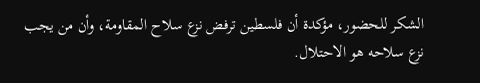الشكر للحضور، مؤكدة أن فلسطين ترفض نزع سلاح المقاومة، وأن من يجب نزع سلاحه هو الاحتلال.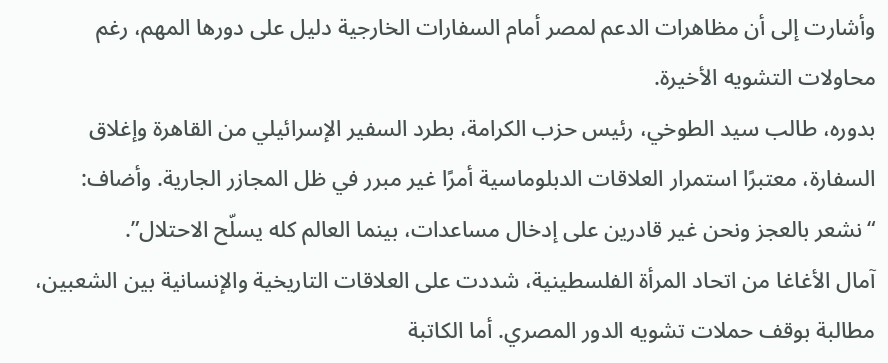وأشارت إلى أن مظاهرات الدعم لمصر أمام السفارات الخارجية دليل على دورها المهم، رغم محاولات التشويه الأخيرة.
بدوره، طالب سيد الطوخي، رئيس حزب الكرامة، بطرد السفير الإسرائيلي من القاهرة وإغلاق السفارة، معتبرًا استمرار العلاقات الدبلوماسية أمرًا غير مبرر في ظل المجازر الجارية. وأضاف: “نشعر بالعجز ونحن غير قادرين على إدخال مساعدات، بينما العالم كله يسلّح الاحتلال”.
آمال الأغاغا من اتحاد المرأة الفلسطينية، شددت على العلاقات التاريخية والإنسانية بين الشعبين، مطالبة بوقف حملات تشويه الدور المصري. أما الكاتبة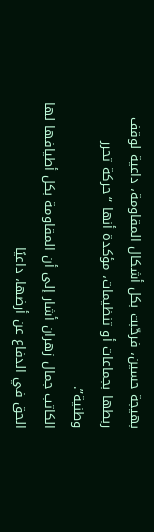بهيجة حسين، فرحّبت بكل أشكال المقاومة، داعية لوقف ربطها بجماعات أو تنظيمات، مؤكدة أنها “حركة تحرر وطنية”.
الكاتب جمال زهران أشار إلى أن المقاومة بكل أطيافها لها الحق في الدفاع عن أرضها، داعيًا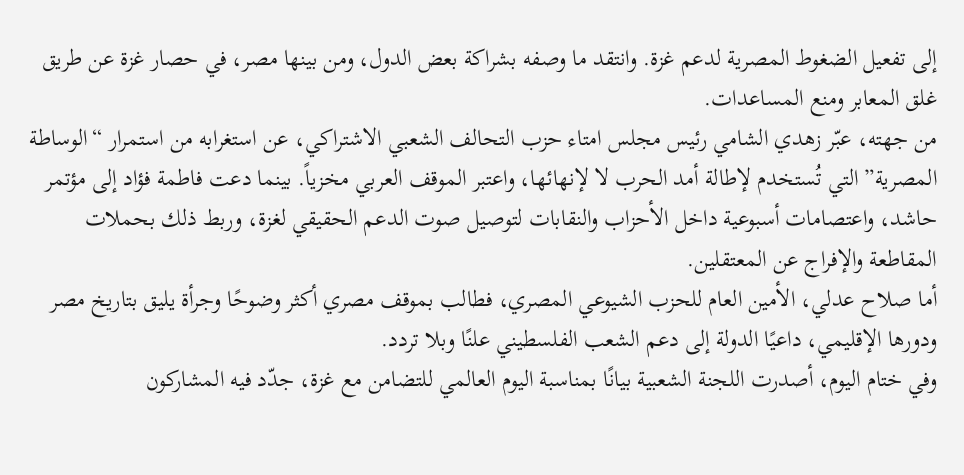إلى تفعيل الضغوط المصرية لدعم غزة. وانتقد ما وصفه بشراكة بعض الدول، ومن بينها مصر، في حصار غزة عن طريق غلق المعابر ومنع المساعدات.
من جهته، عبّر زهدي الشامي رئيس مجلس امتاء حزب التحالف الشعبي الاشتراكي، عن استغرابه من استمرار “الوساطة المصرية” التي تُستخدم لإطالة أمد الحرب لا لإنهائها، واعتبر الموقف العربي مخزياً. بينما دعت فاطمة فؤاد إلى مؤتمر حاشد، واعتصامات أسبوعية داخل الأحزاب والنقابات لتوصيل صوت الدعم الحقيقي لغزة، وربط ذلك بحملات المقاطعة والإفراج عن المعتقلين.
أما صلاح عدلي، الأمين العام للحزب الشيوعي المصري، فطالب بموقف مصري أكثر وضوحًا وجرأة يليق بتاريخ مصر ودورها الإقليمي، داعيًا الدولة إلى دعم الشعب الفلسطيني علنًا وبلا تردد.
وفي ختام اليوم، أصدرت اللجنة الشعبية بيانًا بمناسبة اليوم العالمي للتضامن مع غزة، جدّد فيه المشاركون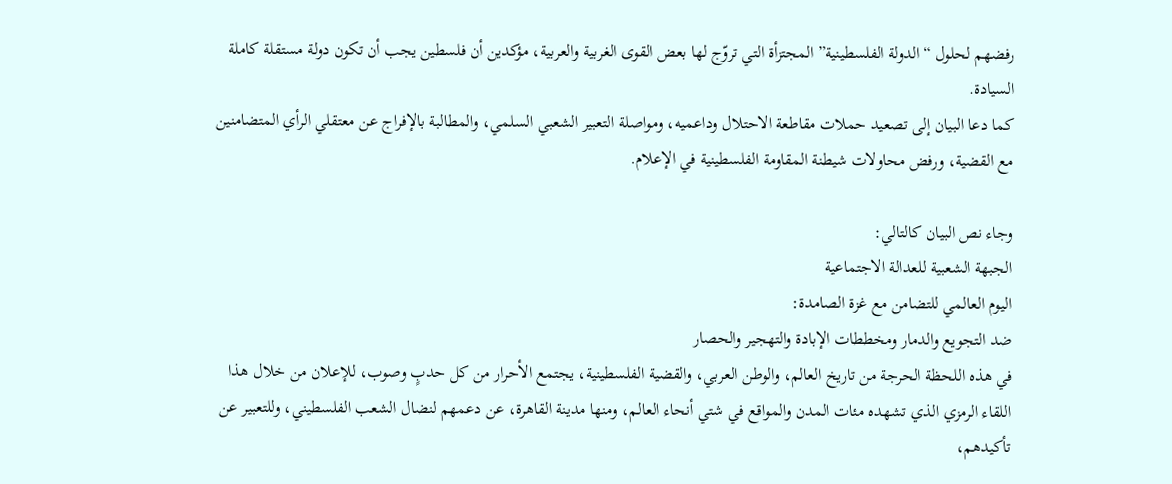رفضهم لحلول “الدولة الفلسطينية” المجتزأة التي تروّج لها بعض القوى الغربية والعربية، مؤكدين أن فلسطين يجب أن تكون دولة مستقلة كاملة السيادة.
كما دعا البيان إلى تصعيد حملات مقاطعة الاحتلال وداعميه، ومواصلة التعبير الشعبي السلمي، والمطالبة بالإفراج عن معتقلي الرأي المتضامنين مع القضية، ورفض محاولات شيطنة المقاومة الفلسطينية في الإعلام.

وجاء نص البيان كالتالي:
الجبهة الشعبية للعدالة الاجتماعية
اليوم العالمي للتضامن مع غزة الصامدة:
ضد التجويع والدمار ومخططات الإبادة والتهجير والحصار
في هذه اللحظة الحرجة من تاريخ العالم، والوطن العربي، والقضية الفلسطينية، يجتمع الأحرار من كل حدبٍ وصوب، للإعلان من خلال هذا اللقاء الرمزي الذي تشهده مئات المدن والمواقع في شتي أنحاء العالم، ومنها مدينة القاهرة، عن دعمهم لنضال الشعب الفلسطيني، وللتعبير عن تأكيدهم،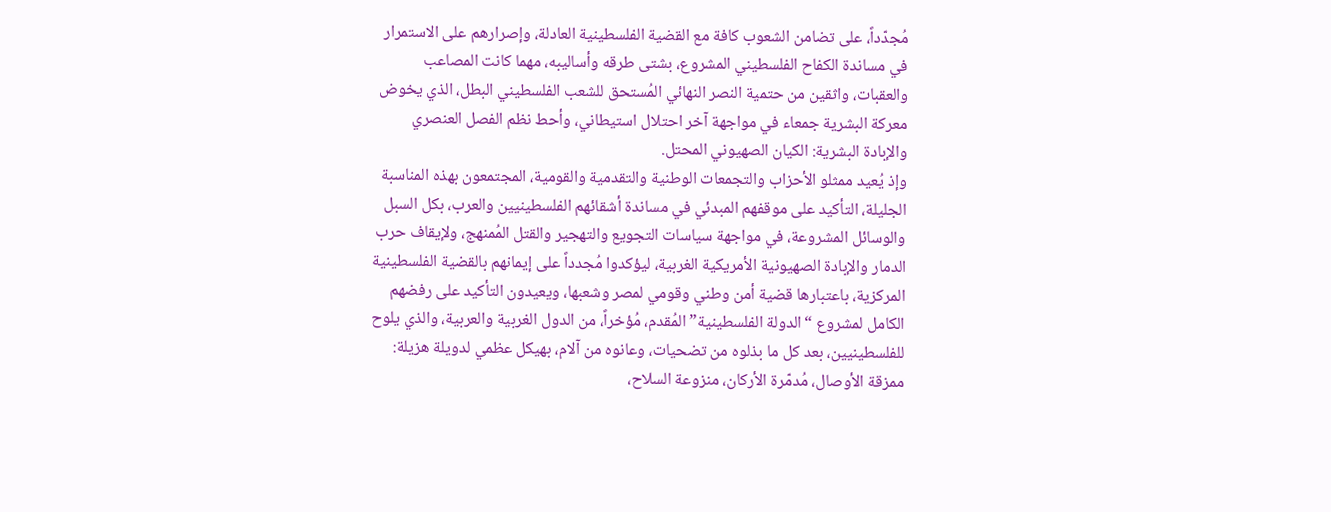مُجدّداً، على تضامن الشعوب كافة مع القضية الفلسطينية العادلة، وإصرارهم على الاستمرار في مساندة الكفاح الفلسطيني المشروع، بشتى طرقه وأساليبه، مهما كانت المصاعب والعقبات، واثقين من حتمية النصر النهائي المُستحق للشعب الفلسطيني البطل، الذي يخوض معركة البشرية جمعاء في مواجهة آخر احتلال استيطاني، وأحط نظم الفصل العنصري والإبادة البشرية: الكيان الصهيوني المحتل.
وإذ يُعيد ممثلو الأحزاب والتجمعات الوطنية والتقدمية والقومية، المجتمعون بهذه المناسبة الجليلة، التأكيد على موقفهم المبدئي في مساندة أشقائهم الفلسطينيين والعرب، بكل السبل والوسائل المشروعة، في مواجهة سياسات التجويع والتهجير والقتل المُمنهج، ولإيقاف حرب الدمار والإبادة الصهيونية الأمريكية الغربية، ليؤكدوا مُجدداً على إيمانهم بالقضية الفلسطينية المركزية، باعتبارها قضية أمن وطني وقومي لمصر وشعبها، ويعيدون التأكيد على رفضهم الكامل لمشروع “الدولة الفلسطينية” المُقدم، مُؤخراً، من الدول الغربية والعربية، والذي يلوح للفلسطينيين، بعد كل ما بذلوه من تضحيات، وعانوه من آلام، بهيكل عظمي لدويلة هزيلة: ممزقة الأوصال، مُدمّرة الأركان، منزوعة السلاح،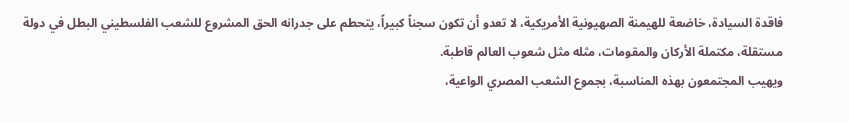فاقدة السيادة، خاضعة للهيمنة الصهيونية الأمريكية، لا تعدو أن تكون سجناً كبيراً، يتحطم على جدرانه الحق المشروع للشعب الفلسطيني البطل في دولة مستقلة، مكتملة الأركان والمقومات، مثله مثل شعوب العالم قاطبة.
ويهيب المجتمعون بهذه المناسبة، بجموع الشعب المصري الواعية،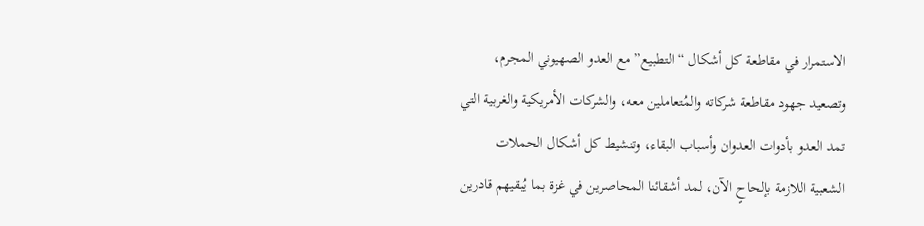الاستمرار في مقاطعة كل أشكال “التطبيع” مع العدو الصهيوني المجرم، وتصعيد جهود مقاطعة شركاته والمُتعاملين معه، والشركات الأمريكية والغربية التي تمد العدو بأدوات العدوان وأسباب البقاء، وتنشيط كل أشكال الحملات الشعبية اللازمة بإلحاحٍ الآن، لمد أشقائنا المحاصرين في غزة بما يُبقيهم قادرين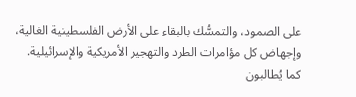على الصمود، والتمسُّك بالبقاء على الأرض الفلسطينية الغالية، وإجهاض كل مؤامرات الطرد والتهجير الأمريكية والإسرائيلية.
كما يُطالبون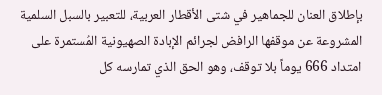بإطلاق العنان للجماهير في شتى الأقطار العربية، للتعبير بالسبل السلمية المشروعة عن موقفها الرافض لجرائم الإبادة الصهيونية المُستمرة على امتداد 666 يوماً بلا توقف، وهو الحق الذي تمارسه كل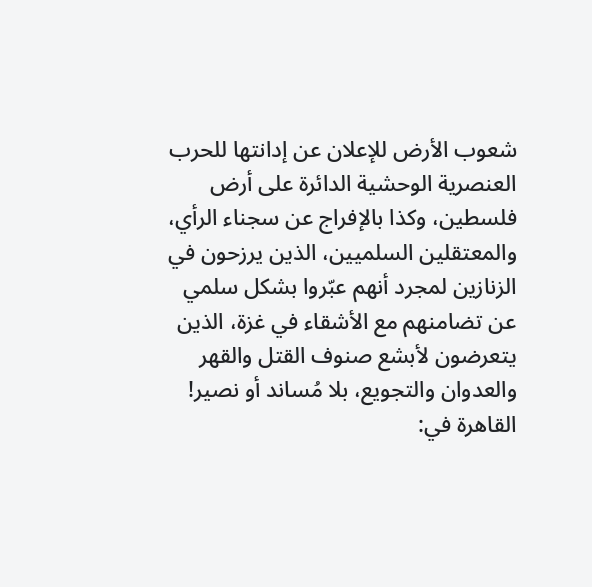شعوب الأرض للإعلان عن إدانتها للحرب العنصرية الوحشية الدائرة على أرض فلسطين، وكذا بالإفراج عن سجناء الرأي، والمعتقلين السلميين، الذين يرزحون في الزنازين لمجرد أنهم عبّروا بشكل سلمي عن تضامنهم مع الأشقاء في غزة، الذين يتعرضون لأبشع صنوف القتل والقهر والعدوان والتجويع، بلا مُساند أو نصير!
القاهرة في: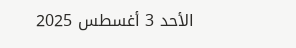الأحد 3 أغسطس 2025